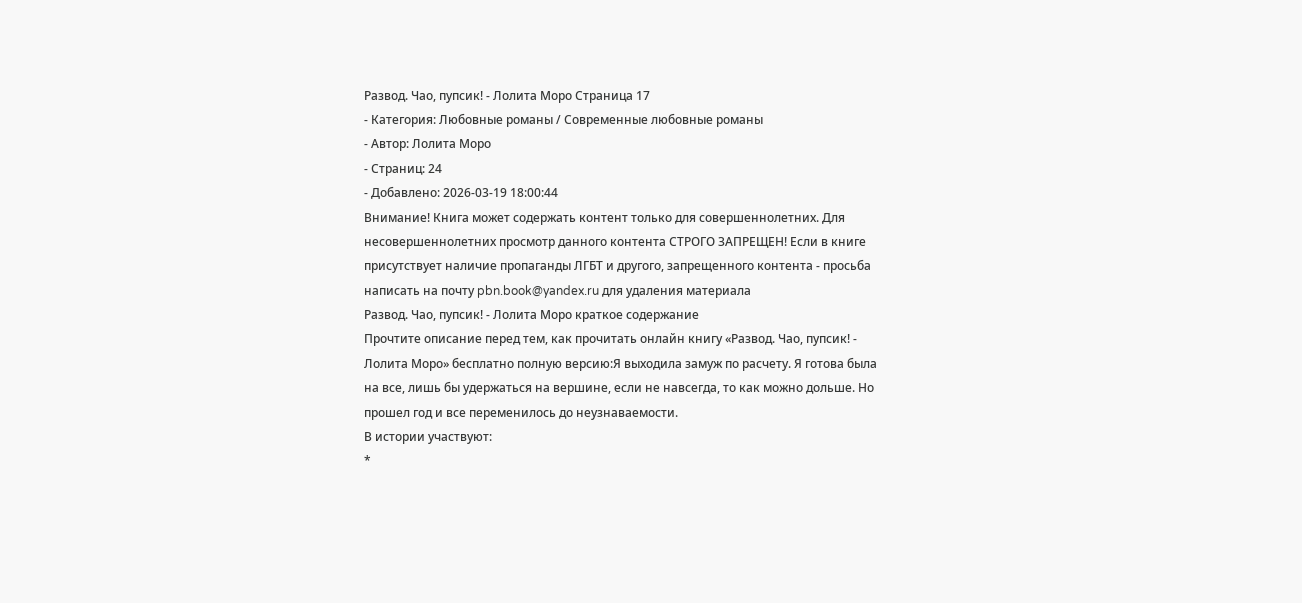Развод. Чао, пупсик! - Лолита Моро Страница 17
- Категория: Любовные романы / Современные любовные романы
- Автор: Лолита Моро
- Страниц: 24
- Добавлено: 2026-03-19 18:00:44
Внимание! Книга может содержать контент только для совершеннолетних. Для несовершеннолетних просмотр данного контента СТРОГО ЗАПРЕЩЕН! Если в книге присутствует наличие пропаганды ЛГБТ и другого, запрещенного контента - просьба написать на почту pbn.book@yandex.ru для удаления материала
Развод. Чао, пупсик! - Лолита Моро краткое содержание
Прочтите описание перед тем, как прочитать онлайн книгу «Развод. Чао, пупсик! - Лолита Моро» бесплатно полную версию:Я выходила замуж по расчету. Я готова была на все, лишь бы удержаться на вершине, если не навсегда, то как можно дольше. Но прошел год и все переменилось до неузнаваемости.
В истории участвуют:
*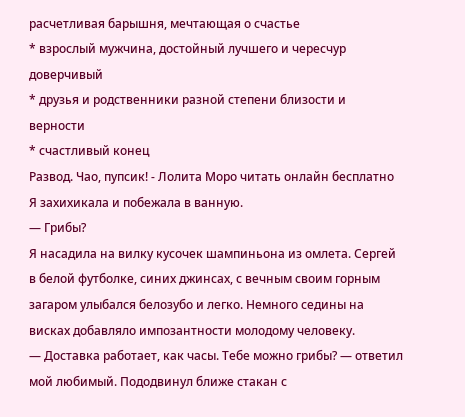расчетливая барышня, мечтающая о счастье
* взрослый мужчина, достойный лучшего и чересчур доверчивый
* друзья и родственники разной степени близости и верности
* счастливый конец
Развод. Чао, пупсик! - Лолита Моро читать онлайн бесплатно
Я захихикала и побежала в ванную.
— Грибы?
Я насадила на вилку кусочек шампиньона из омлета. Сергей в белой футболке, синих джинсах, с вечным своим горным загаром улыбался белозубо и легко. Немного седины на висках добавляло импозантности молодому человеку.
— Доставка работает, как часы. Тебе можно грибы? — ответил мой любимый. Пододвинул ближе стакан с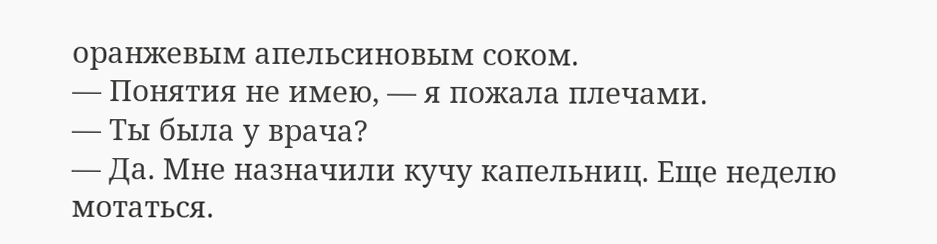оранжевым апельсиновым соком.
— Понятия не имею, — я пожала плечами.
— Ты была у врача?
— Да. Мне назначили кучу капельниц. Еще неделю мотаться.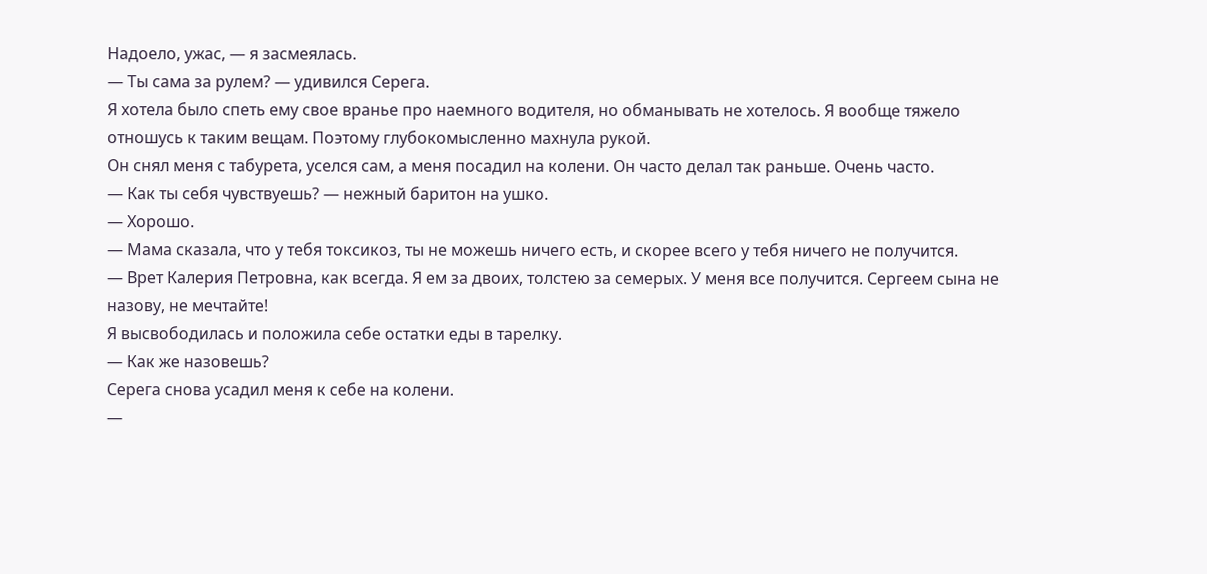Надоело, ужас, — я засмеялась.
— Ты сама за рулем? — удивился Серега.
Я хотела было спеть ему свое вранье про наемного водителя, но обманывать не хотелось. Я вообще тяжело отношусь к таким вещам. Поэтому глубокомысленно махнула рукой.
Он снял меня с табурета, уселся сам, а меня посадил на колени. Он часто делал так раньше. Очень часто.
— Как ты себя чувствуешь? — нежный баритон на ушко.
— Хорошо.
— Мама сказала, что у тебя токсикоз, ты не можешь ничего есть, и скорее всего у тебя ничего не получится.
— Врет Калерия Петровна, как всегда. Я ем за двоих, толстею за семерых. У меня все получится. Сергеем сына не назову, не мечтайте!
Я высвободилась и положила себе остатки еды в тарелку.
— Как же назовешь?
Серега снова усадил меня к себе на колени.
—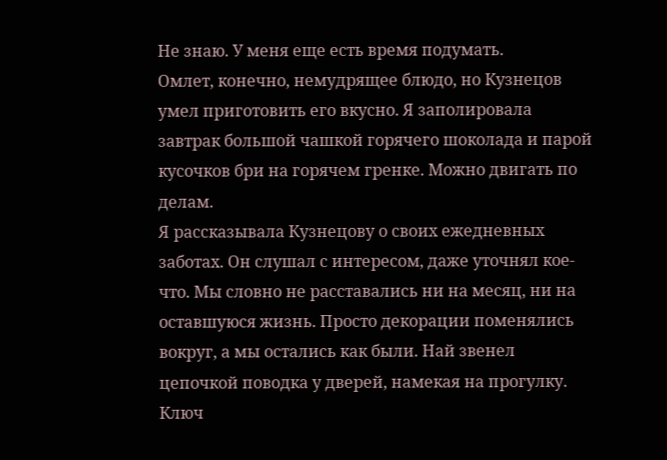Не знаю. У меня еще есть время подумать.
Омлет, конечно, немудрящее блюдо, но Кузнецов умел приготовить его вкусно. Я заполировала завтрак большой чашкой горячего шоколада и парой кусочков бри на горячем гренке. Можно двигать по делам.
Я рассказывала Кузнецову о своих ежедневных заботах. Он слушал с интересом, даже уточнял кое-что. Мы словно не расставались ни на месяц, ни на оставшуюся жизнь. Просто декорации поменялись вокруг, а мы остались как были. Най звенел цепочкой поводка у дверей, намекая на прогулку.
Ключ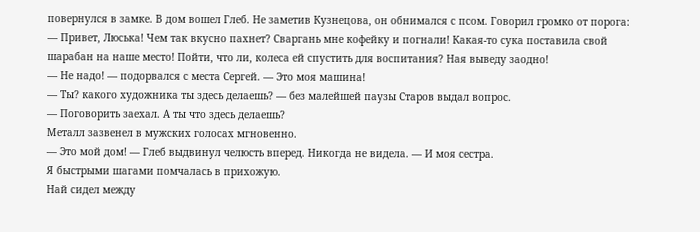повернулся в замке. В дом вошел Глеб. Не заметив Кузнецова, он обнимался с псом. Говорил громко от порога:
— Привет, Люська! Чем так вкусно пахнет? Сваргань мне кофейку и погнали! Какая-то сука поставила свой шарабан на наше место! Пойти, что ли, колеса ей спустить для воспитания? Ная выведу заодно!
— Не надо! — подорвался с места Сергей. — Это моя машина!
— Ты? какого художника ты здесь делаешь? — без малейшей паузы Старов выдал вопрос.
— Поговорить заехал. А ты что здесь делаешь?
Металл зазвенел в мужских голосах мгновенно.
— Это мой дом! — Глеб выдвинул челюсть вперед. Никогда не видела. — И моя сестра.
Я быстрыми шагами помчалась в прихожую.
Най сидел между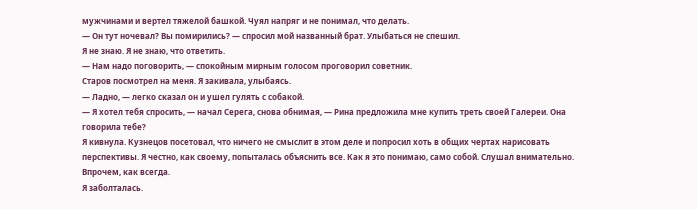мужчинами и вертел тяжелой башкой. Чуял напряг и не понимал, что делать.
— Он тут ночевал? Вы помирились? — спросил мой названный брат. Улыбаться не спешил.
Я не знаю. Я не знаю, что ответить.
— Нам надо поговорить, — спокойным мирным голосом проговорил советник.
Старов посмотрел на меня. Я закивала, улыбаясь.
— Ладно, — легко сказал он и ушел гулять с собакой.
— Я хотел тебя спросить, — начал Серега, снова обнимая, — Рина предложила мне купить треть своей Галереи. Она говорила тебе?
Я кивнула. Кузнецов посетовал, что ничего не смыслит в этом деле и попросил хоть в общих чертах нарисовать перспективы. Я честно, как своему, попыталась объяснить все. Как я это понимаю, само собой. Слушал внимательно. Впрочем, как всегда.
Я заболталась.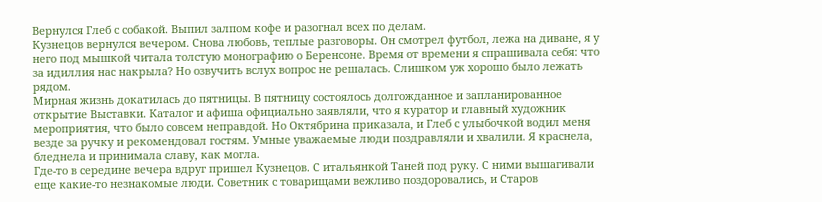Вернулся Глеб с собакой. Выпил залпом кофе и разогнал всех по делам.
Кузнецов вернулся вечером. Снова любовь, теплые разговоры. Он смотрел футбол, лежа на диване, я у него под мышкой читала толстую монографию о Беренсоне. Время от времени я спрашивала себя: что за идиллия нас накрыла? Но озвучить вслух вопрос не решалась. Слишком уж хорошо было лежать рядом.
Мирная жизнь докатилась до пятницы. В пятницу состоялось долгожданное и запланированное открытие Выставки. Каталог и афиша официально заявляли, что я куратор и главный художник мероприятия, что было совсем неправдой. Но Октябрина приказала, и Глеб с улыбочкой водил меня везде за ручку и рекомендовал гостям. Умные уважаемые люди поздравляли и хвалили. Я краснела, бледнела и принимала славу, как могла.
Где-то в середине вечера вдруг пришел Кузнецов. С итальянкой Таней под руку. С ними вышагивали еще какие-то незнакомые люди. Советник с товарищами вежливо поздоровались, и Старов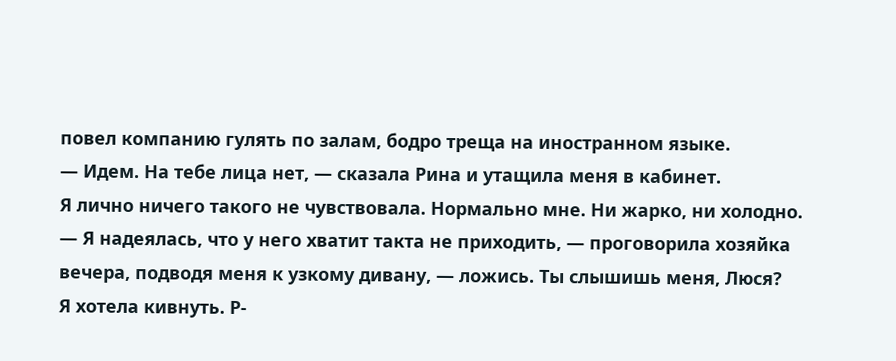повел компанию гулять по залам, бодро треща на иностранном языке.
— Идем. На тебе лица нет, — сказала Рина и утащила меня в кабинет.
Я лично ничего такого не чувствовала. Нормально мне. Ни жарко, ни холодно.
— Я надеялась, что у него хватит такта не приходить, — проговорила хозяйка вечера, подводя меня к узкому дивану, — ложись. Ты слышишь меня, Люся?
Я хотела кивнуть. Р-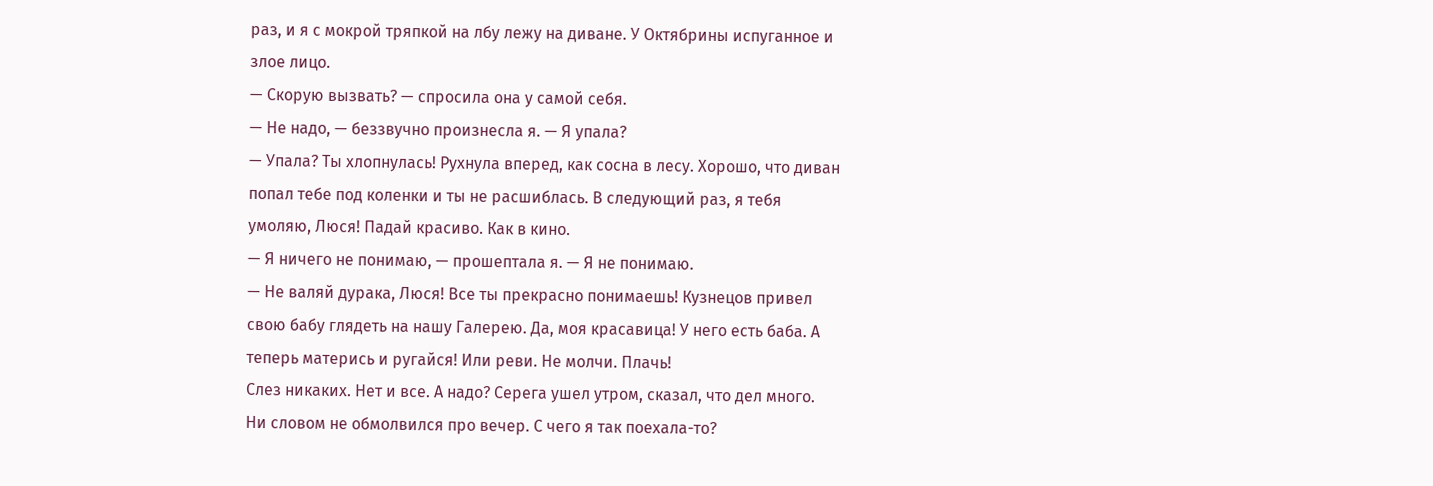раз, и я с мокрой тряпкой на лбу лежу на диване. У Октябрины испуганное и злое лицо.
— Скорую вызвать? — спросила она у самой себя.
— Не надо, — беззвучно произнесла я. — Я упала?
— Упала? Ты хлопнулась! Рухнула вперед, как сосна в лесу. Хорошо, что диван попал тебе под коленки и ты не расшиблась. В следующий раз, я тебя умоляю, Люся! Падай красиво. Как в кино.
— Я ничего не понимаю, — прошептала я. — Я не понимаю.
— Не валяй дурака, Люся! Все ты прекрасно понимаешь! Кузнецов привел свою бабу глядеть на нашу Галерею. Да, моя красавица! У него есть баба. А теперь матерись и ругайся! Или реви. Не молчи. Плачь!
Слез никаких. Нет и все. А надо? Серега ушел утром, сказал, что дел много. Ни словом не обмолвился про вечер. С чего я так поехала-то?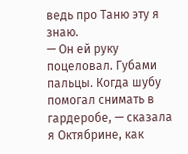ведь про Таню эту я знаю.
— Он ей руку поцеловал. Губами пальцы. Когда шубу помогал снимать в гардеробе, — сказала я Октябрине, как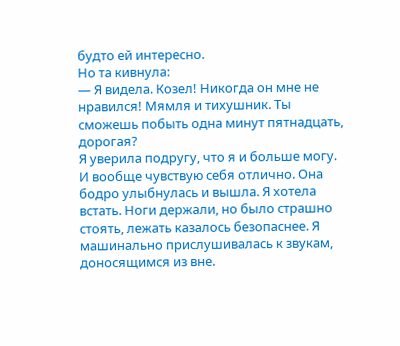будто ей интересно.
Но та кивнула:
— Я видела. Козел! Никогда он мне не нравился! Мямля и тихушник. Ты сможешь побыть одна минут пятнадцать, дорогая?
Я уверила подругу, что я и больше могу. И вообще чувствую себя отлично. Она бодро улыбнулась и вышла. Я хотела встать. Ноги держали, но было страшно стоять, лежать казалось безопаснее. Я машинально прислушивалась к звукам, доносящимся из вне.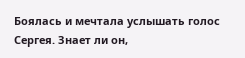Боялась и мечтала услышать голос Сергея. Знает ли он,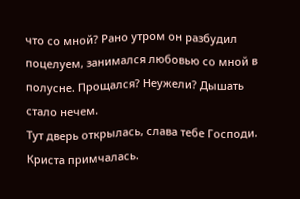что со мной? Рано утром он разбудил поцелуем, занимался любовью со мной в полусне. Прощался? Неужели? Дышать стало нечем.
Тут дверь открылась, слава тебе Господи. Криста примчалась.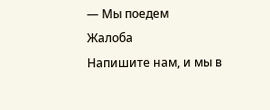— Мы поедем
Жалоба
Напишите нам, и мы в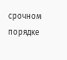срочном порядке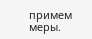примем меры.